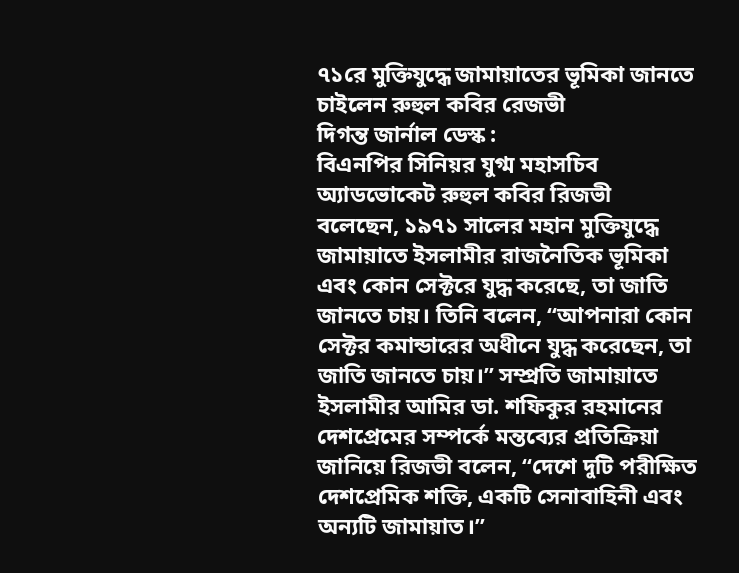৭১রে মুক্তিযুদ্ধে জামায়াতের ভূমিকা জানতে চাইলেন রুহুল কবির রেজভী
দিগন্ত জার্নাল ডেস্ক :
বিএনপির সিনিয়র যুগ্ম মহাসচিব অ্যাডভোকেট রুহুল কবির রিজভী বলেছেন, ১৯৭১ সালের মহান মুক্তিযুদ্ধে জামায়াতে ইসলামীর রাজনৈতিক ভূমিকা এবং কোন সেক্টরে যুদ্ধ করেছে, তা জাতি জানতে চায়। তিনি বলেন, “আপনারা কোন সেক্টর কমান্ডারের অধীনে যুদ্ধ করেছেন, তা জাতি জানতে চায়।” সম্প্রতি জামায়াতে ইসলামীর আমির ডা. শফিকুর রহমানের দেশপ্রেমের সম্পর্কে মন্তব্যের প্রতিক্রিয়া জানিয়ে রিজভী বলেন, “দেশে দুটি পরীক্ষিত দেশপ্রেমিক শক্তি, একটি সেনাবাহিনী এবং অন্যটি জামায়াত।”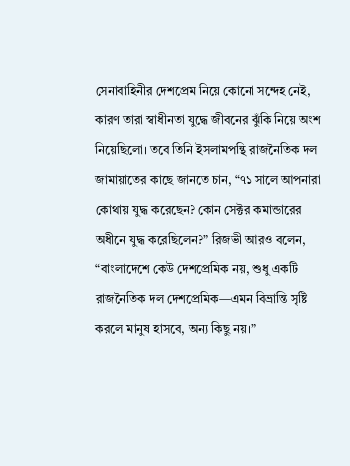সেনাবাহিনীর দেশপ্রেম নিয়ে কোনো সন্দেহ নেই, কারণ তারা স্বাধীনতা যুদ্ধে জীবনের ঝুঁকি নিয়ে অংশ নিয়েছিলো। তবে তিনি ইসলামপন্থি রাজনৈতিক দল জামায়াতের কাছে জানতে চান, “৭১ সালে আপনারা কোথায় যুদ্ধ করেছেন? কোন সেক্টর কমান্ডারের অধীনে যুদ্ধ করেছিলেন?” রিজভী আরও বলেন, “বাংলাদেশে কেউ দেশপ্রেমিক নয়, শুধু একটি রাজনৈতিক দল দেশপ্রেমিক—এমন বিভ্রান্তি সৃষ্টি করলে মানুষ হাসবে, অন্য কিছু নয়।”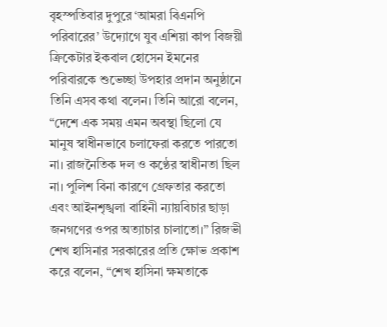বৃহস্পতিবার দুপুরে ‘আমরা বিএনপি পরিবারের’ উদ্যোগে যুব এশিয়া কাপ বিজয়ী ক্রিকেটার ইকবাল হোসেন ইমনের পরিবারকে শুভেচ্ছা উপহার প্রদান অনুষ্ঠানে তিনি এসব কথা বলেন। তিনি আরো বলেন, “দেশে এক সময় এমন অবস্থা ছিলো যে মানুষ স্বাধীনভাবে চলাফেরা করতে পারতো না। রাজনৈতিক দল ও কণ্ঠের স্বাধীনতা ছিল না। পুলিশ বিনা কারণে গ্রেফতার করতো এবং আইনশৃঙ্খলা বাহিনী ন্যায়বিচার ছাড়া জনগণের ওপর অত্যাচার চালাতো।” রিজভী শেখ হাসিনার সরকারের প্রতি ক্ষোভ প্রকাশ করে বলেন, “শেখ হাসিনা ক্ষমতাকে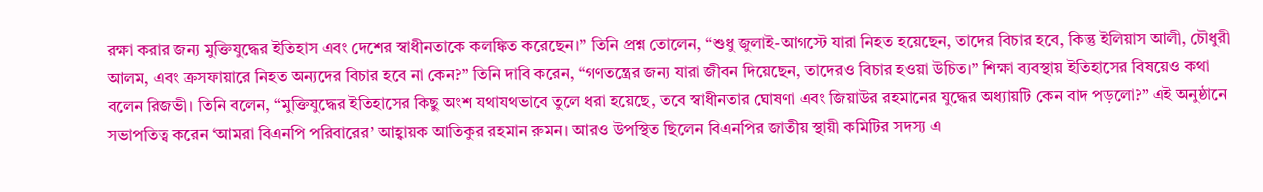রক্ষা করার জন্য মুক্তিযুদ্ধের ইতিহাস এবং দেশের স্বাধীনতাকে কলঙ্কিত করেছেন।” তিনি প্রশ্ন তোলেন, “শুধু জুলাই-আগস্টে যারা নিহত হয়েছেন, তাদের বিচার হবে, কিন্তু ইলিয়াস আলী, চৌধুরী আলম, এবং ক্রসফায়ারে নিহত অন্যদের বিচার হবে না কেন?” তিনি দাবি করেন, “গণতন্ত্রের জন্য যারা জীবন দিয়েছেন, তাদেরও বিচার হওয়া উচিত।” শিক্ষা ব্যবস্থায় ইতিহাসের বিষয়েও কথা বলেন রিজভী। তিনি বলেন, “মুক্তিযুদ্ধের ইতিহাসের কিছু অংশ যথাযথভাবে তুলে ধরা হয়েছে, তবে স্বাধীনতার ঘোষণা এবং জিয়াউর রহমানের যুদ্ধের অধ্যায়টি কেন বাদ পড়লো?” এই অনুষ্ঠানে সভাপতিত্ব করেন ‘আমরা বিএনপি পরিবারের’ আহ্বায়ক আতিকুর রহমান রুমন। আরও উপস্থিত ছিলেন বিএনপির জাতীয় স্থায়ী কমিটির সদস্য এ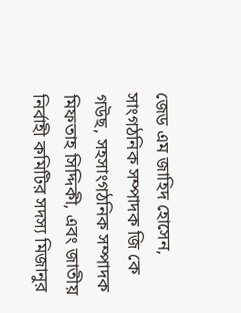জেড এম জাহিদ হোসেন, সাংগঠনিক সম্পাদক জি কে গউছ, সহসাংগঠনিক সম্পাদক মিফতাহ সিদ্দিকী, এবং জাতীয় নির্বাহী কমিটির সদস্য মিজানুর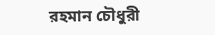রহমান চৌধুরী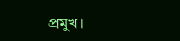প্রমুখ।